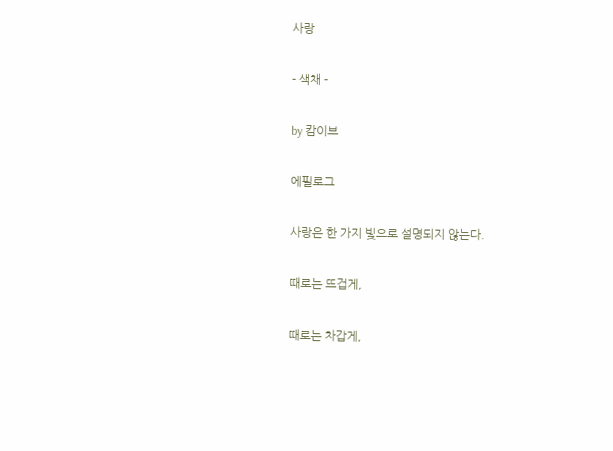사랑

- 색채 -

by 캄이브

에필로그

사랑은 한 가지 빛으로 설명되지 않는다.

때로는 뜨겁게,

때로는 차갑게,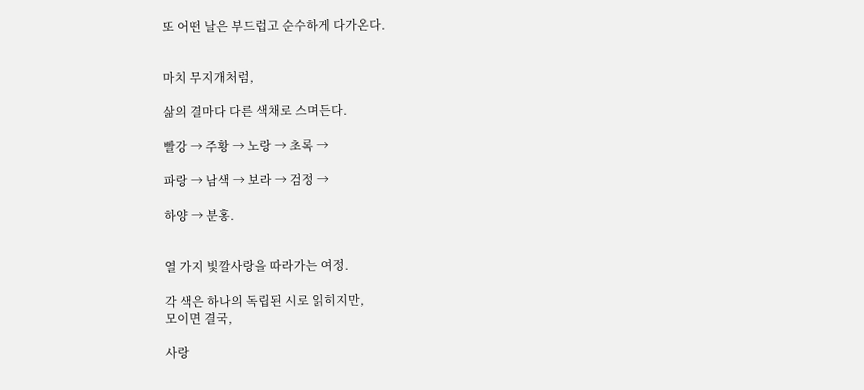또 어떤 날은 부드럽고 순수하게 다가온다.


마치 무지개처럼,

삶의 결마다 다른 색채로 스며든다.

빨강 → 주황 → 노랑 → 초록 →

파랑 → 남색 → 보라 → 검정 →

하양 → 분홍.


열 가지 빛깔사랑을 따라가는 여정.

각 색은 하나의 독립된 시로 읽히지만,
모이면 결국,

사랑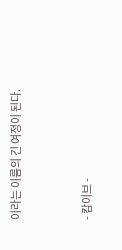이라는 이름의 긴 여정이 된다.


- 캄이브 -